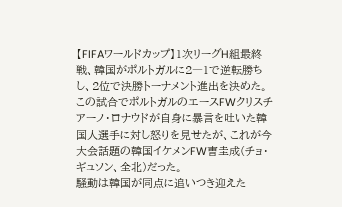【FIFAワールドカップ】1次リーグH組最終戦、韓国がポルトガルに2―1で逆転勝ちし、2位で決勝トーナメント進出を決めた。この試合でポルトガルのエースFWクリスチアーノ・ロナウドが自身に暴言を吐いた韓国人選手に対し怒りを見せたが、これが今大会話題の韓国イケメンFW曺圭成(チョ・ギュソン、全北)だった。
騒動は韓国が同点に追いつき迎えた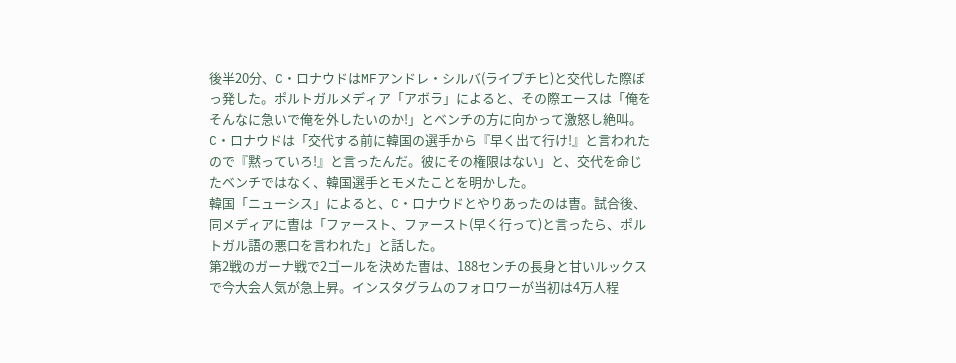後半20分、C・ロナウドはMFアンドレ・シルバ(ライプチヒ)と交代した際ぼっ発した。ポルトガルメディア「アボラ」によると、その際エースは「俺をそんなに急いで俺を外したいのか!」とベンチの方に向かって激怒し絶叫。C・ロナウドは「交代する前に韓国の選手から『早く出て行け!』と言われたので『黙っていろ!』と言ったんだ。彼にその権限はない」と、交代を命じたベンチではなく、韓国選手とモメたことを明かした。
韓国「ニューシス」によると、C・ロナウドとやりあったのは曺。試合後、同メディアに曺は「ファースト、ファースト(早く行って)と言ったら、ポルトガル語の悪口を言われた」と話した。
第2戦のガーナ戦で2ゴールを決めた曺は、188センチの長身と甘いルックスで今大会人気が急上昇。インスタグラムのフォロワーが当初は4万人程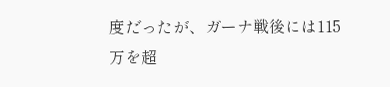度だったが、ガーナ戦後には115万を超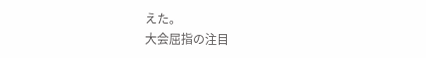えた。
大会屈指の注目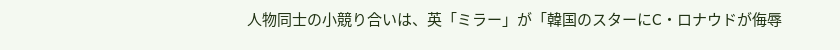人物同士の小競り合いは、英「ミラー」が「韓国のスターにC・ロナウドが侮辱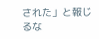された」と報じるな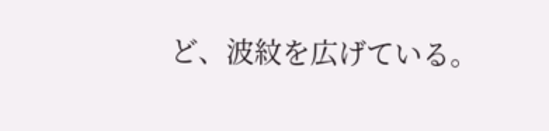ど、波紋を広げている。